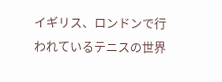イギリス、ロンドンで行われているテニスの世界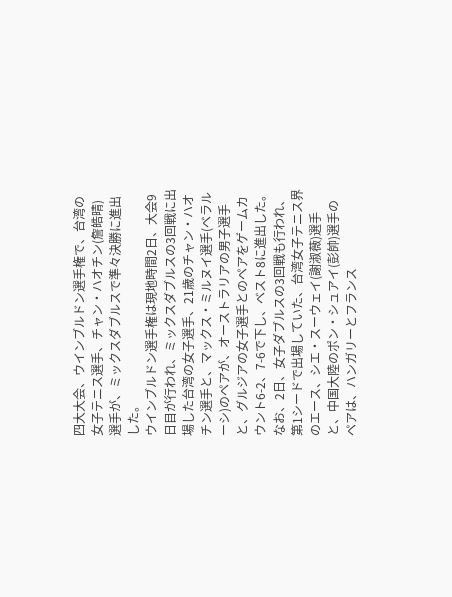四大大会、ウインブルドン選手権で、台湾の女子テニス選手、チャン・ハオチン(詹皓晴)選手が、ミックスダブルスで準々決勝に進出した。
ウインブルドン選手権は現地時間2日、大会9日目が行われ、ミックスダブルスの3回戦に出場した台湾の女子選手、21歳のチャン・ハオチン選手と、マックス・ミルヌイ選手(ベラルーシ)のペアが、オーストラリアの男子選手と、グルジアの女子選手とのペアをゲームカウント6-2、7-6で下し、ベスト8に進出した。
なお、2日、女子ダブルスの3回戦も行われ、第1シードで出場していた、台湾女子テニス界のエース、シエ・スーウェイ(謝淑薇)選手と、中国大陸のポン・シュアイ(彭帥)選手のペアは、ハンガリーとフランス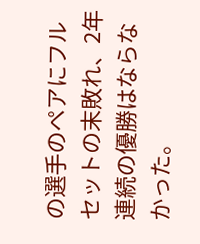の選手のペアにフルセットの末敗れ、2年連続の優勝はならなかった。